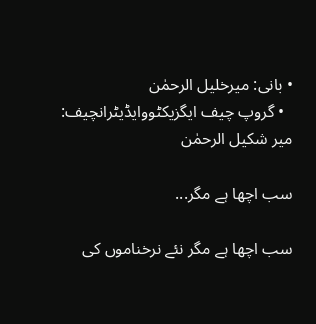• بانی: میرخلیل الرحمٰن
  • گروپ چیف ایگزیکٹووایڈیٹرانچیف: میر شکیل الرحمٰن

سب اچھا ہے مگر...

سب اچھا ہے مگر نئے نرخناموں کی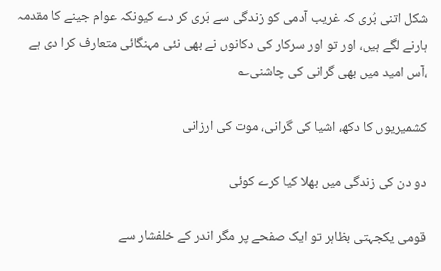شکل اتنی بُری کہ غریب آدمی کو زندگی سے بَری کر دے کیونکہ عوام جینے کا مقدمہ ہارنے لگے ہیں، اور تو اور سرکار کی دکانوں نے بھی نئی مہنگائی متعارف کرا دی ہے ،آس امید میں بھی گرانی کی چاشنی؎

کشمیریوں کا دکھ، اشیا کی گرانی، موت کی ارزانی

دو دن کی زندگی میں بھلا کیا کرے کوئی

قومی یکجہتی بظاہر تو ایک صفحے پر مگر اندر کے خلفشار سے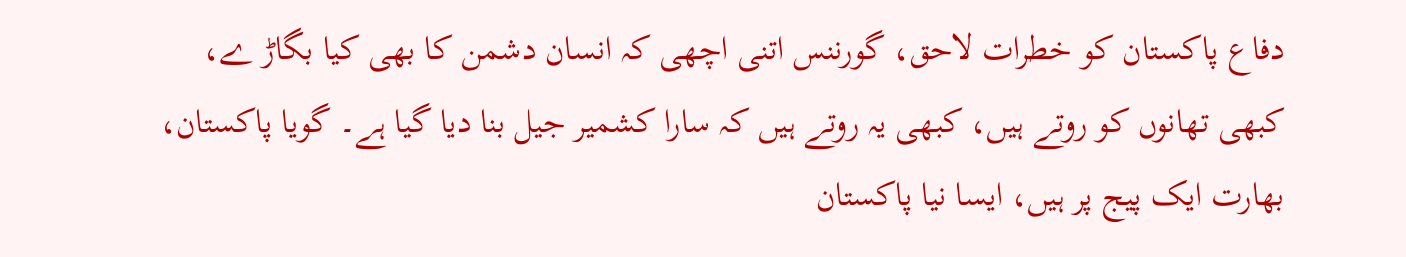دفاع پاکستان کو خطرات لاحق، گورننس اتنی اچھی کہ انسان دشمن کا بھی کیا بگاڑ ے، کبھی تھانوں کو روتے ہیں، کبھی یہ روتے ہیں کہ سارا کشمیر جیل بنا دیا گیا ہے۔ گویا پاکستان، بھارت ایک پیج پر ہیں، ایسا نیا پاکستان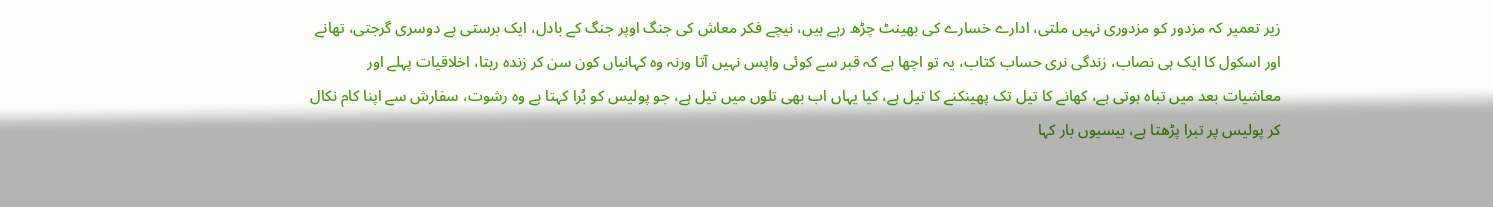زیر تعمیر کہ مزدور کو مزدوری نہیں ملتی، ادارے خسارے کی بھینٹ چڑھ رہے ہیں، نیچے فکر معاش کی جنگ اوپر جنگ کے بادل، ایک برستی ہے دوسری گرجتی، تھانے اور اسکول کا ایک ہی نصاب، زندگی نری حساب کتاب، یہ تو اچھا ہے کہ قبر سے کوئی واپس نہیں آتا ورنہ وہ کہانیاں کون سن کر زندہ رہتا، اخلاقیات پہلے اور معاشیات بعد میں تباہ ہوتی ہے، کھانے کا تیل تک پھینکنے کا تیل ہے، کیا یہاں اب بھی تلوں میں تیل ہے، جو پولیس کو بُرا کہتا ہے وہ رشوت، سفارش سے اپنا کام نکال کر پولیس پر تبرا پڑھتا ہے، بیسیوں بار کہا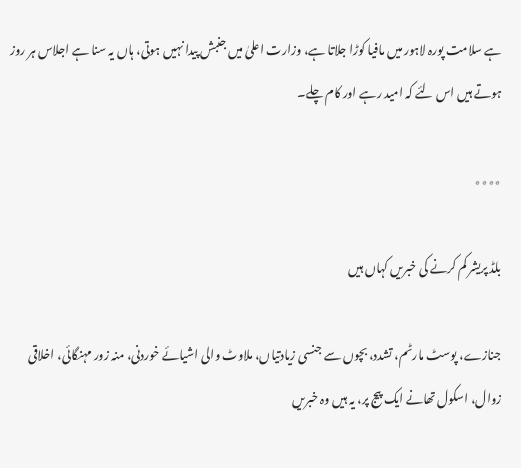ہے سلامت پورہ لاہور میں مافیا کوڑا جلاتا ہے، وزارت اعلیٰ میں جنبش پیدا نہیں ہوتی، ہاں یہ سنا ہے اجلاس ہر روز ہوتے ہیں اس لئے کہ امید رہے اور کام چلے۔

٭٭٭٭

بلڈ پریشر کم کرنے کی خبریں کہاں ہیں

جنازے، پوسٹ مارٹم، تشدد، بچوں سے جنسی زیادتیاں، ملاوٹ والی اشیائے خوردنی، منہ زور مہنگائی، اخلاقی زوال، اسکول تھانے ایک پیج پر، یہ ہیں وہ خبریں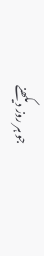جو ہر روز دیکھنے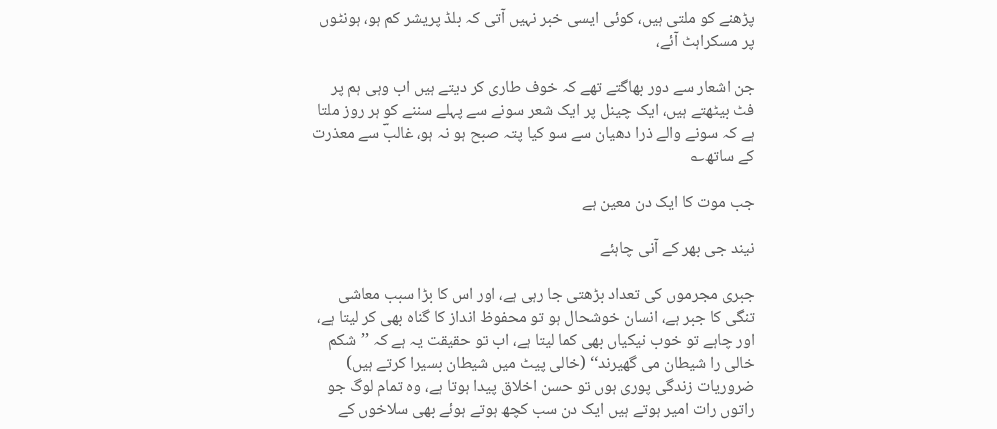پڑھنے کو ملتی ہیں، کوئی ایسی خبر نہیں آتی کہ بلڈ پریشر کم ہو، ہونٹوں پر مسکراہٹ آئے،

جن اشعار سے دور بھاگتے تھے کہ خوف طاری کر دیتے ہیں اب وہی ہم پر فٹ بیٹھتے ہیں، ایک چینل پر ایک شعر سونے سے پہلے سننے کو ہر روز ملتا ہے کہ سونے والے ذرا دھیان سے سو کیا پتہ صبح ہو نہ ہو، غالبؔ سے معذرت کے ساتھ؎

جب موت کا ایک دن معین ہے

نیند جی بھر کے آنی چاہئے

جبری مجرموں کی تعداد بڑھتی جا رہی ہے، اور اس کا بڑا سبب معاشی تنگی کا جبر ہے، انسان خوشحال ہو تو محفوظ انداز کا گناہ بھی کر لیتا ہے، اور چاہے تو خوب نیکیاں بھی کما لیتا ہے، اب تو حقیقت یہ ہے کہ ’’شکم خالی را شیطان می گھیرند‘‘ (خالی پیٹ میں شیطان بسیرا کرتے ہیں) ضروریات زندگی پوری ہوں تو حسن اخلاق پیدا ہوتا ہے، وہ تمام لوگ جو راتوں رات امیر ہوتے ہیں ایک دن سب کچھ ہوتے ہوئے بھی سلاخوں کے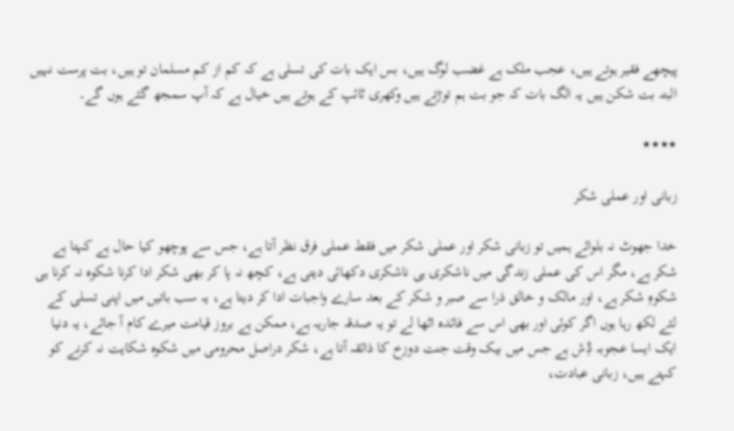پیچھے فقیر ہوتے ہیں، عجب ملک ہے غضب لوگ ہیں، بس ایک بات کی تسلی ہے کہ کم از کم مسلمان تو ہیں، بت پرست نہیں البتہ بت شکن ہیں یہ الگ بات کہ جو بت ہم توڑتے ہیں وکھری ٹائپ کے ہوتے ہیں خیال ہے کہ آپ سمجھ گئے ہوں گے۔

٭٭٭٭

زبانی اور عملی شکر

خدا جھوٹ نہ بلوائے ہمیں تو زبانی شکر اور عملی شکر میں فقط عملی فرق نظر آتا ہے، جس سے پوچھو کیا حال ہے کہتا ہے شکر ہے، مگر اس کی عملی زندگی میں ناشکری ہی ناشکری دکھائی دیتی ہے، کچھ نہ پا کر بھی شکر ادا کرنا شکوہ نہ کرنا ہی شکوہِ شکر ہے، اور مالک و خالق ذرا سے صبر و شکر کے بعد سارے واجبات ادا کر دیتا ہے، یہ سب باتیں میں اپنی تسلی کے لئے لکھ رہا ہوں اگر کوئی اور بھی اس سے فائدہ اٹھا لے تو یہ صدقہ جاریہ ہے، ممکن ہے بروز قیامت میرے کام آ جائے، یہ دنیا ایک ایسا عجوبہ ڈِش ہے جس میں بیک وقت جنت دوزخ کا ذائقہ آتا ہے، شکر دراصل محرومی میں شکوہ شکایت نہ کرنے کو کہتے ہیں، زبانی عبادت،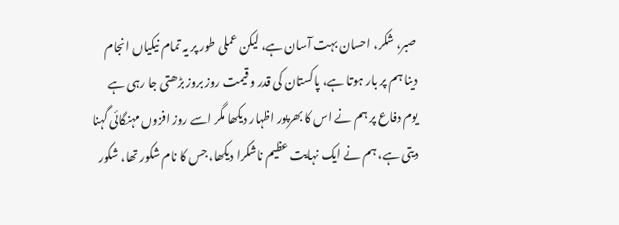صبر، شکر، احسان بہت آسان ہے، لیکن عملی طور پر یہ تمام نیکیاں انجام دینا ہم پر بار ہوتا ہے، پاکستان کی قدر و قیمت روز بروز بڑھتی جا رہی ہے یوم دفاع پر ہم نے اس کا بھرپور اظہار دیکھا مگر اسے روز افزوں مہنگائی گہنا دیتی ہے، ہم نے ایک نہایت عظیم ناشکرا دیکھا، جس کا نام شکور تھا، شکور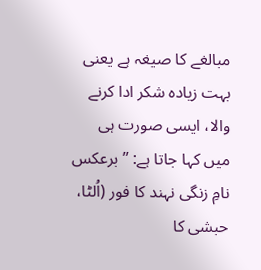مبالغے کا صیغہ ہے یعنی بہت زیادہ شکر ادا کرنے والا، ایسی صورت ہی میں کہا جاتا ہے: ’’برعکس نامِ زنگی نہند کا فور (اُلٹا، حبشی کا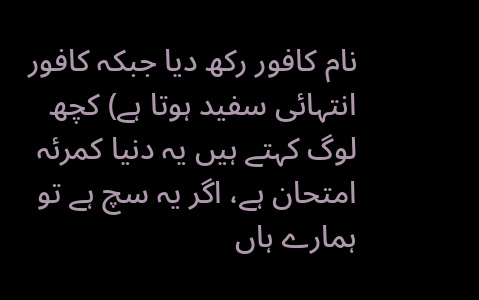نام کافور رکھ دیا جبکہ کافور انتہائی سفید ہوتا ہے) کچھ لوگ کہتے ہیں یہ دنیا کمرئہ امتحان ہے، اگر یہ سچ ہے تو ہمارے ہاں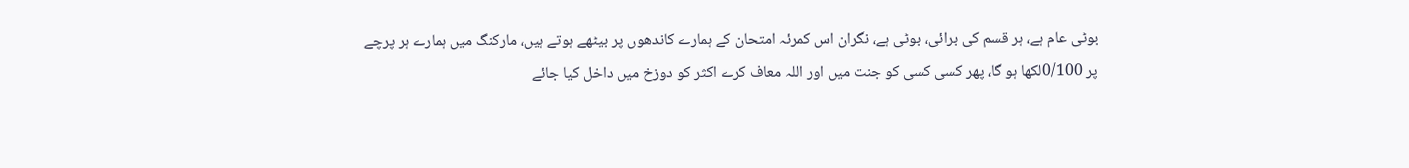بوٹی عام ہے، ہر قسم کی برائی، بوٹی ہے، نگران اس کمرئہ امتحان کے ہمارے کاندھوں پر بیٹھے ہوتے ہیں، مارکنگ میں ہمارے ہر پرچے پر 0/100لکھا ہو گا، پھر کسی کسی کو جنت میں اور اللہ معاف کرے اکثر کو دوزخ میں داخل کیا جائے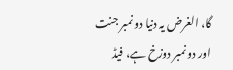گا، الغرض یہ دنیا دو نمبر جنت اور دو نمبر دوزخ ہے، فیڈ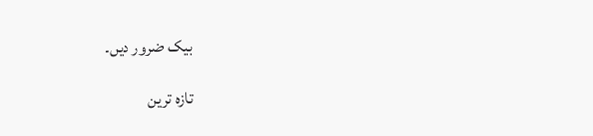بیک ضرور دیں۔

تازہ ترین